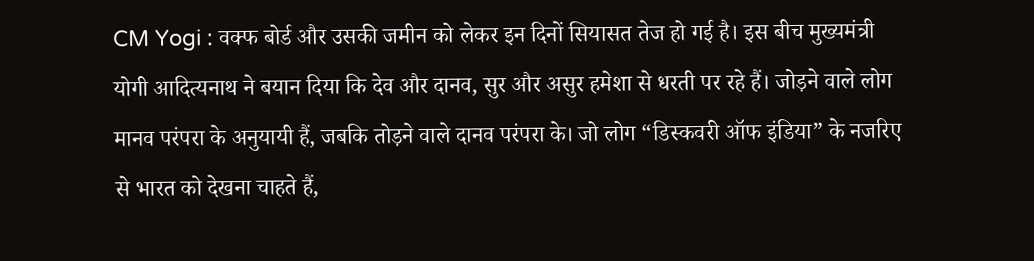CM Yogi : वक्फ बोर्ड और उसकी जमीन को लेकर इन दिनों सियासत तेज हो गई है। इस बीच मुख्यमंत्री योगी आदित्यनाथ ने बयान दिया कि देव और दानव, सुर और असुर हमेशा से धरती पर रहे हैं। जोड़ने वाले लोग मानव परंपरा के अनुयायी हैं, जबकि तोड़ने वाले दानव परंपरा के। जो लोग “डिस्कवरी ऑफ इंडिया” के नजरिए से भारत को देखना चाहते हैं,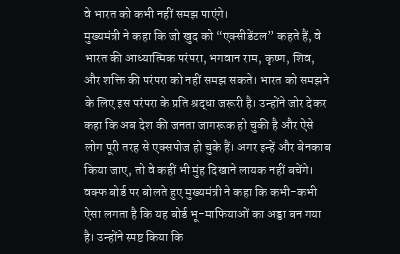वे भारत को कभी नहीं समझ पाएंगे।
मुख्यमंत्री ने कहा कि जो खुद को “एक्सीडेंटल” कहते हैं, वे भारत की आध्यात्मिक परंपरा, भगवान राम, कृष्ण, शिव, और शक्ति की परंपरा को नहीं समझ सकते। भारत को समझने के लिए इस परंपरा के प्रति श्रद्धा जरूरी है। उन्होंने जोर देकर कहा कि अब देश की जनता जागरूक हो चुकी है और ऐसे लोग पूरी तरह से एक्सपोज हो चुके हैं। अगर इन्हें और बेनकाब किया जाए, तो वे कहीं भी मुंह दिखाने लायक नहीं बचेंगे।
वक्फ बोर्ड पर बोलते हुए मुख्यमंत्री ने कहा कि कभी-कभी ऐसा लगता है कि यह बोर्ड भू-माफियाओं का अड्डा बन गया है। उन्होंने स्पष्ट किया कि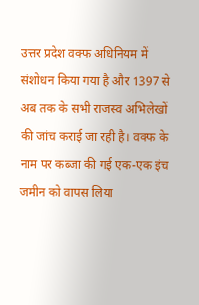उत्तर प्रदेश वक्फ अधिनियम में संशोधन किया गया है और 1397 से अब तक के सभी राजस्व अभिलेखों की जांच कराई जा रही है। वक्फ के नाम पर कब्जा की गई एक-एक इंच जमीन को वापस लिया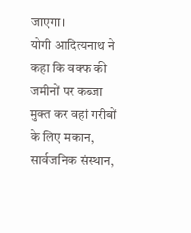जाएगा।
योगी आदित्यनाथ ने कहा कि वक्फ की जमीनों पर कब्जा मुक्त कर वहां गरीबों के लिए मकान, सार्वजनिक संस्थान,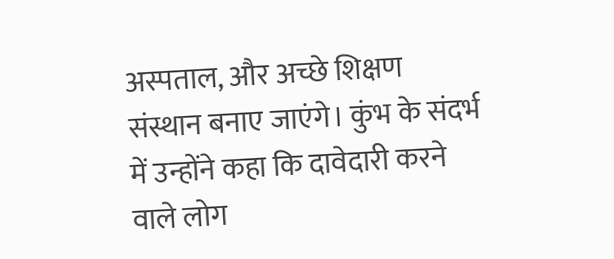अस्पताल, और अच्छे शिक्षण संस्थान बनाए जाएंगे। कुंभ के संदर्भ में उन्होंने कहा कि दावेदारी करने वाले लोग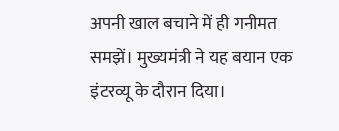अपनी खाल बचाने में ही गनीमत समझें। मुख्यमंत्री ने यह बयान एक इंटरव्यू के दौरान दिया।